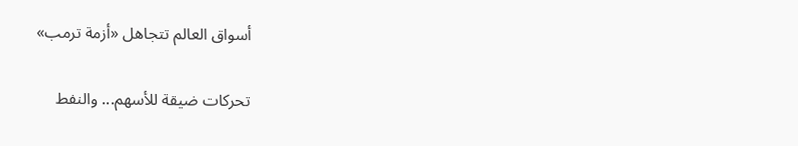أسواق العالم تتجاهل «أزمة ترمب»

تحركات ضيقة للأسهم... والنفط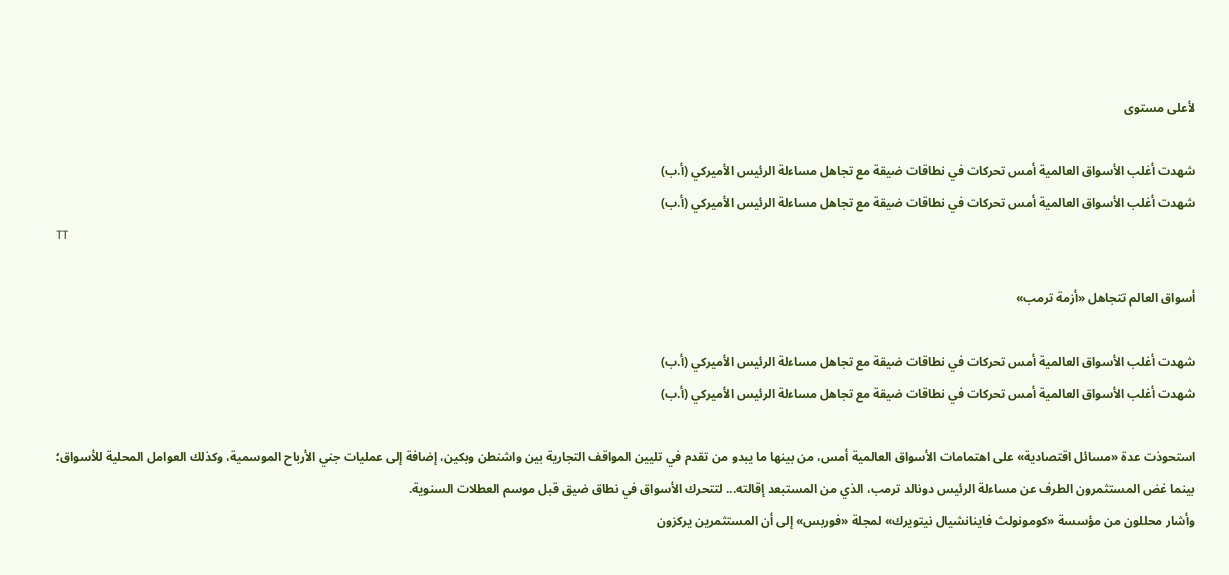لأعلى مستوى

شهدت أغلب الأسواق العالمية أمس تحركات في نطاقات ضيقة مع تجاهل مساءلة الرئيس الأميركي (أ.ب)
شهدت أغلب الأسواق العالمية أمس تحركات في نطاقات ضيقة مع تجاهل مساءلة الرئيس الأميركي (أ.ب)
TT

أسواق العالم تتجاهل «أزمة ترمب»

شهدت أغلب الأسواق العالمية أمس تحركات في نطاقات ضيقة مع تجاهل مساءلة الرئيس الأميركي (أ.ب)
شهدت أغلب الأسواق العالمية أمس تحركات في نطاقات ضيقة مع تجاهل مساءلة الرئيس الأميركي (أ.ب)

استحوذت عدة «مسائل اقتصادية» على اهتمامات الأسواق العالمية أمس، من بينها ما يبدو من تقدم في تليين المواقف التجارية بين واشنطن وبكين، إضافة إلى عمليات جني الأرباح الموسمية، وكذلك العوامل المحلية للأسواق؛ بينما غض المستثمرون الطرف عن مساءلة الرئيس دونالد ترمب، الذي من المستبعد إقالته... لتتحرك الأسواق في نطاق ضيق قبل موسم العطلات السنوية.
وأشار محللون من مؤسسة «كومونولث فاينانشيال نيتويرك» لمجلة «فوربس» إلى أن المستثمرين يركزون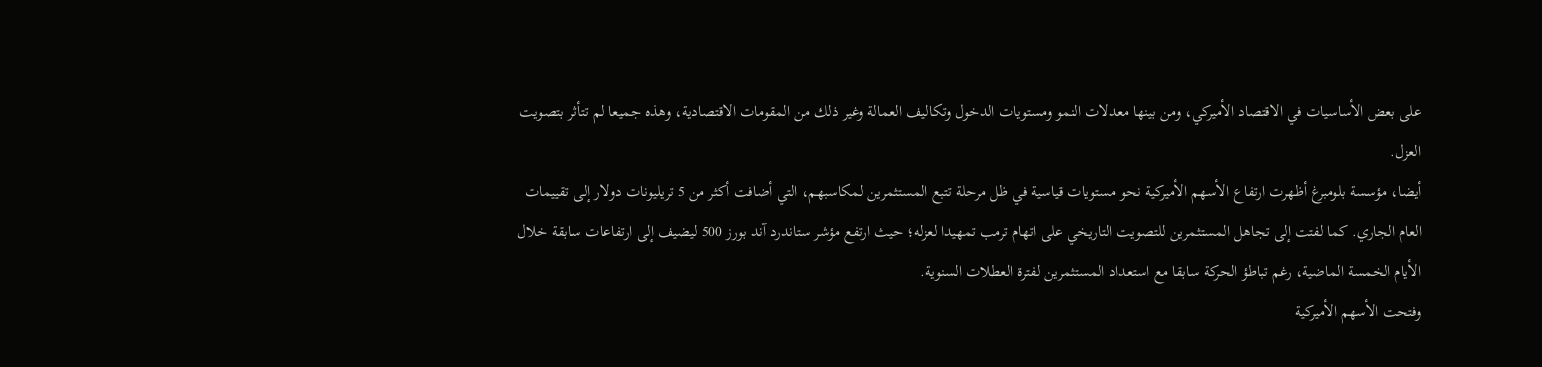على بعض الأساسيات في الاقتصاد الأميركي، ومن بينها معدلات النمو ومستويات الدخول وتكاليف العمالة وغير ذلك من المقومات الاقتصادية، وهذه جميعا لم تتأثر بتصويت العزل.
أيضا، مؤسسة بلومبرغ أظهرت ارتفاع الأسهم الأميركية نحو مستويات قياسية في ظل مرحلة تتبع المستثمرين لمكاسبهم، التي أضافت أكثر من 5 تريليونات دولار إلى تقييمات العام الجاري. كما لفتت إلى تجاهل المستثمرين للتصويت التاريخي على اتهام ترمب تمهيدا لعزله؛ حيث ارتفع مؤشر ستاندرد آند بورز 500 ليضيف إلى ارتفاعات سابقة خلال الأيام الخمسة الماضية، رغم تباطؤ الحركة سابقا مع استعداد المستثمرين لفترة العطلات السنوية.
وفتحت الأسهم الأميركية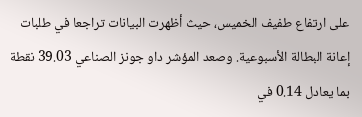على ارتفاع طفيف الخميس، حيث أظهرت البيانات تراجعا في طلبات إعانة البطالة الأسبوعية. وصعد المؤشر داو جونز الصناعي 39.03 نقطة بما يعادل 0.14 في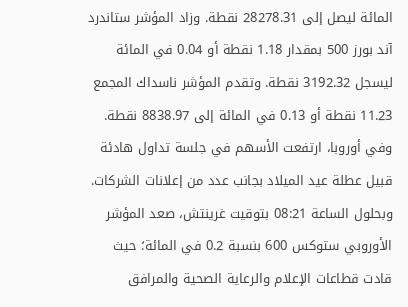المائة ليصل إلى 28278.31 نقطة. وزاد المؤشر ستاندرد آند بورز 500 بمقدار 1.18 نقطة أو 0.04 في المائة ليسجل 3192.32 نقطة. وتقدم المؤشر ناسداك المجمع 11.23 نقطة أو 0.13 في المائة إلى 8838.97 نقطة.
وفي أوروبا، ارتفعت الأسهم في جلسة تداول هادئة قبيل عطلة عيد الميلاد بجانب عدد من إعلانات الشركات. وبحلول الساعة 08:21 بتوقيت غرينتش، صعد المؤشر الأوروبي ستوكس 600 بنسبة 0.2 في المائة؛ حيث قادت قطاعات الإعلام والرعاية الصحية والمرافق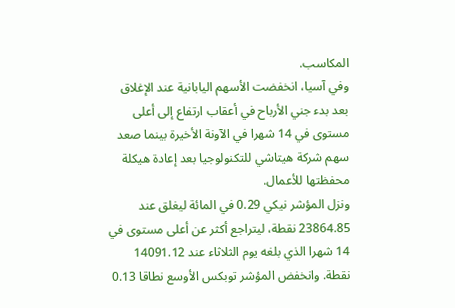المكاسب.
وفي آسيا، انخفضت الأسهم اليابانية عند الإغلاق بعد بدء جني الأرباح في أعقاب ارتفاع إلى أعلى مستوى في 14 شهرا في الآونة الأخيرة بينما صعد سهم شركة هيتاشي للتكنولوجيا بعد إعادة هيكلة محفظتها للأعمال.
ونزل المؤشر نيكي 0.29 في المائة ليغلق عند 23864.85 نقطة، ليتراجع أكثر عن أعلى مستوى في 14 شهرا الذي بلغه يوم الثلاثاء عند 14091.12 نقطة. وانخفض المؤشر توبكس الأوسع نطاقا 0.13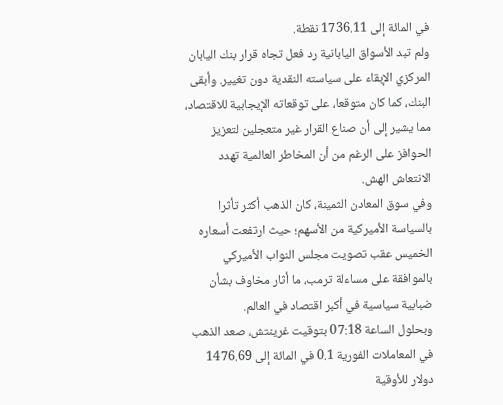في المائة إلى 1736.11 نقطة.
ولم تبد الأسواق اليابانية رد فعل تجاه قرار بنك اليابان المركزي الإبقاء على سياسته النقدية دون تغيير. وأبقى البنك، كما كان متوقعا، على توقعاته الإيجابية للاقتصاد، مما يشير إلى أن صناع القرار غير متعجلين لتعزيز الحوافز على الرغم من أن المخاطر العالمية تهدد الانتعاش الهش.
وفي سوق المعادن الثمينة، كان الذهب أكثر تأثرا بالسياسة الأميركية من الأسهم؛ حيث ارتفعت أسعاره الخميس عقب تصويت مجلس النواب الأميركي بالموافقة على مساءلة ترمب، ما أثار مخاوف بشأن ضبابية سياسية في أكبر اقتصاد في العالم.
وبحلول الساعة 07:18 بتوقيت غرينتش، صعد الذهب في المعاملات الفورية 0.1 في المائة إلى 1476.69 دولار للأوقية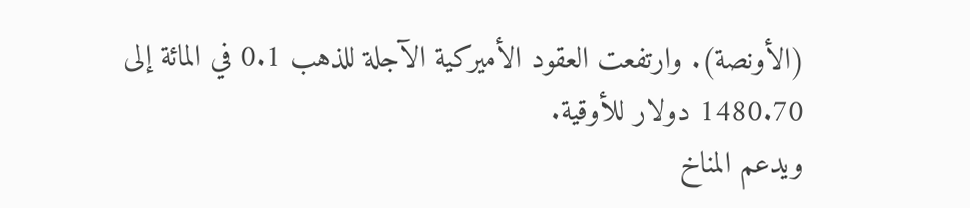(الأونصة). وارتفعت العقود الأميركية الآجلة للذهب 0.1 في المائة إلى 1480.70 دولار للأوقية.
ويدعم المناخ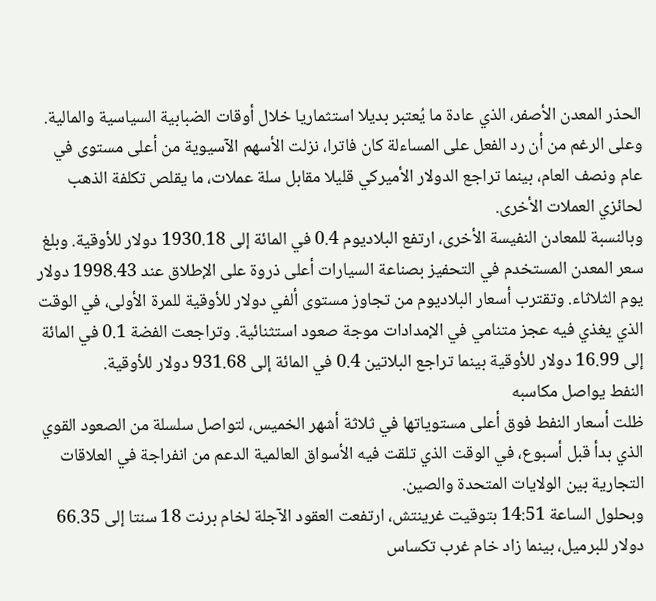الحذر المعدن الأصفر، الذي عادة ما يُعتبر بديلا استثماريا خلال أوقات الضبابية السياسية والمالية. وعلى الرغم من أن رد الفعل على المساءلة كان فاترا، نزلت الأسهم الآسيوية من أعلى مستوى في عام ونصف العام، بينما تراجع الدولار الأميركي قليلا مقابل سلة عملات، ما يقلص تكلفة الذهب لحائزي العملات الأخرى.
وبالنسبة للمعادن النفيسة الأخرى، ارتفع البلاديوم 0.4 في المائة إلى 1930.18 دولار للأوقية. وبلغ سعر المعدن المستخدم في التحفيز بصناعة السيارات أعلى ذروة على الإطلاق عند 1998.43 دولار يوم الثلاثاء. وتقترب أسعار البلاديوم من تجاوز مستوى ألفي دولار للأوقية للمرة الأولى، في الوقت الذي يغذي فيه عجز متنامي في الإمدادات موجة صعود استثنائية. وتراجعت الفضة 0.1 في المائة إلى 16.99 دولار للأوقية بينما تراجع البلاتين 0.4 في المائة إلى 931.68 دولار للأوقية.
النفط يواصل مكاسبه
ظلت أسعار النفط فوق أعلى مستوياتها في ثلاثة أشهر الخميس، لتواصل سلسلة من الصعود القوي الذي بدأ قبل أسبوع، في الوقت الذي تلقت فيه الأسواق العالمية الدعم من انفراجة في العلاقات التجارية بين الولايات المتحدة والصين.
وبحلول الساعة 14:51 بتوقيت غرينتش، ارتفعت العقود الآجلة لخام برنت 18 سنتا إلى 66.35 دولار للبرميل، بينما زاد خام غرب تكساس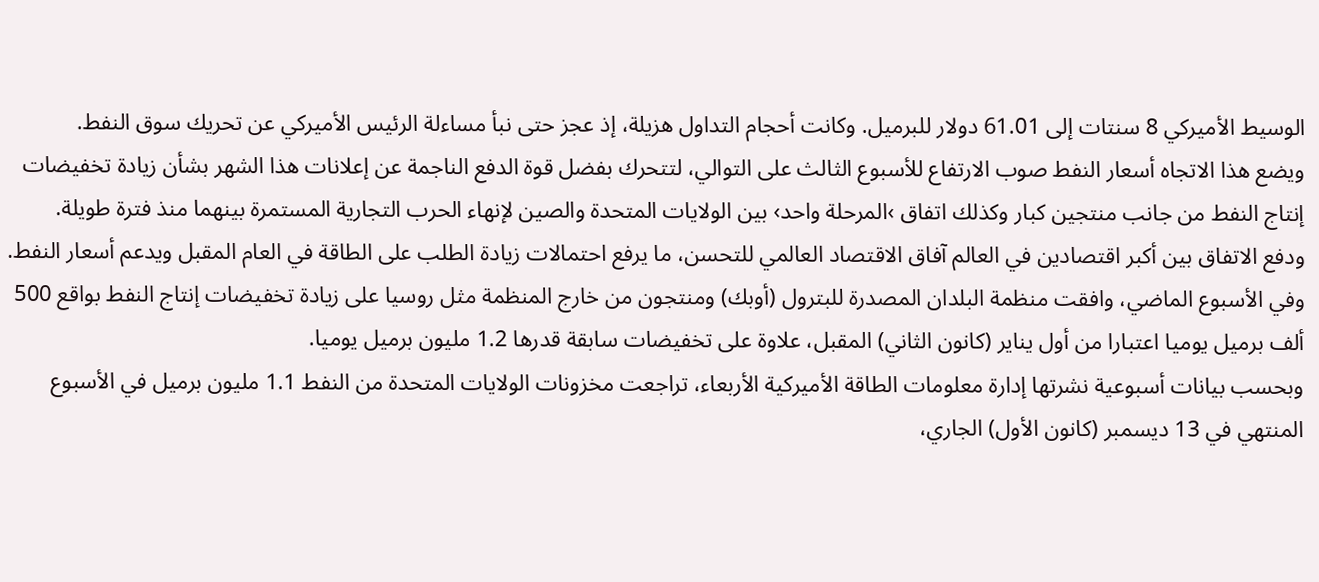الوسيط الأميركي 8 سنتات إلى 61.01 دولار للبرميل. وكانت أحجام التداول هزيلة، إذ عجز حتى نبأ مساءلة الرئيس الأميركي عن تحريك سوق النفط.
ويضع هذا الاتجاه أسعار النفط صوب الارتفاع للأسبوع الثالث على التوالي، لتتحرك بفضل قوة الدفع الناجمة عن إعلانات هذا الشهر بشأن زيادة تخفيضات إنتاج النفط من جانب منتجين كبار وكذلك اتفاق ›المرحلة واحد› بين الولايات المتحدة والصين لإنهاء الحرب التجارية المستمرة بينهما منذ فترة طويلة.
ودفع الاتفاق بين أكبر اقتصادين في العالم آفاق الاقتصاد العالمي للتحسن، ما يرفع احتمالات زيادة الطلب على الطاقة في العام المقبل ويدعم أسعار النفط.
وفي الأسبوع الماضي، وافقت منظمة البلدان المصدرة للبترول (أوبك) ومنتجون من خارج المنظمة مثل روسيا على زيادة تخفيضات إنتاج النفط بواقع 500 ألف برميل يوميا اعتبارا من أول يناير (كانون الثاني) المقبل، علاوة على تخفيضات سابقة قدرها 1.2 مليون برميل يوميا.
وبحسب بيانات أسبوعية نشرتها إدارة معلومات الطاقة الأميركية الأربعاء، تراجعت مخزونات الولايات المتحدة من النفط 1.1 مليون برميل في الأسبوع المنتهي في 13 ديسمبر (كانون الأول) الجاري،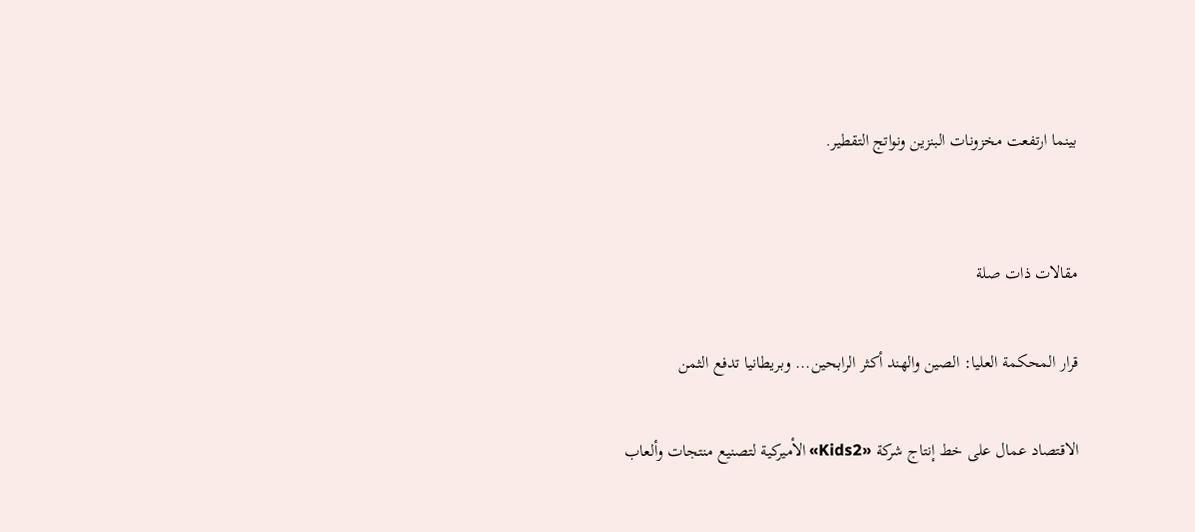بينما ارتفعت مخزونات البنزين ونواتج التقطير.


مقالات ذات صلة

قرار المحكمة العليا: الصين والهند أكثر الرابحين... وبريطانيا تدفع الثمن

الاقتصاد عمال على خط إنتاج شركة «Kids2» الأميركية لتصنيع منتجات وألعاب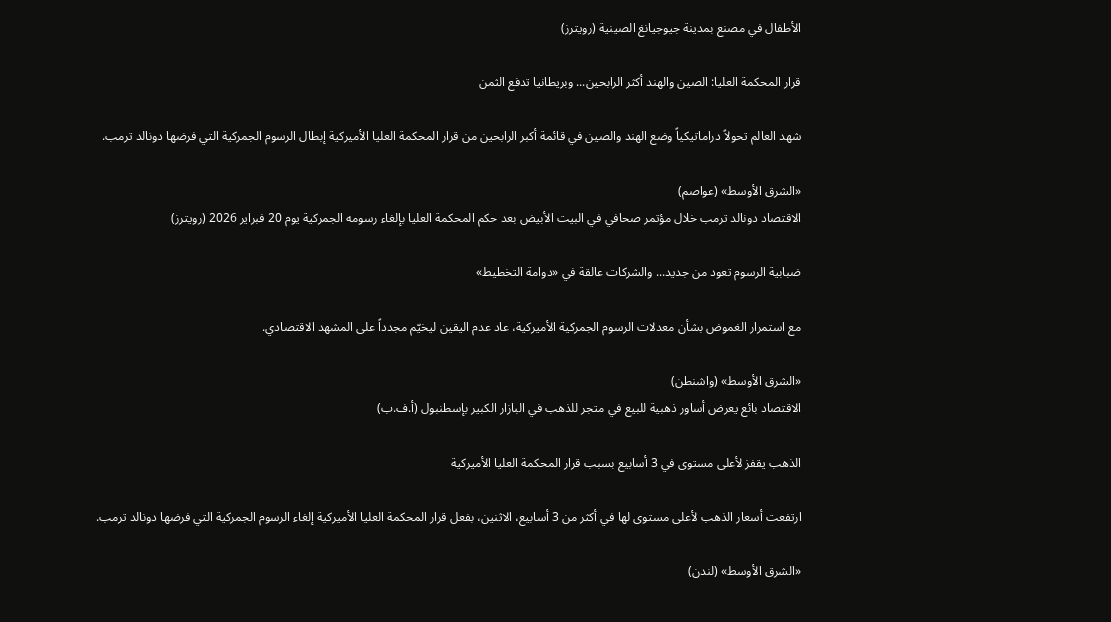الأطفال في مصنع بمدينة جيوجيانغ الصينية (رويترز)

قرار المحكمة العليا: الصين والهند أكثر الرابحين... وبريطانيا تدفع الثمن

شهد العالم تحولاً دراماتيكياً وضع الهند والصين في قائمة أكبر الرابحين من قرار المحكمة العليا الأميركية إبطال الرسوم الجمركية التي فرضها دونالد ترمب.

«الشرق الأوسط» (عواصم)
الاقتصاد دونالد ترمب خلال مؤتمر صحافي في البيت الأبيض بعد حكم المحكمة العليا بإلغاء رسومه الجمركية يوم 20 فبراير 2026 (رويترز)

ضبابية الرسوم تعود من جديد... والشركات عالقة في «دوامة التخطيط»

مع استمرار الغموض بشأن معدلات الرسوم الجمركية الأميركية، عاد عدم اليقين ليخيّم مجدداً على المشهد الاقتصادي.

«الشرق الأوسط» (واشنطن)
الاقتصاد بائع يعرض أساور ذهبية للبيع في متجر للذهب في البازار الكبير بإسطنبول (أ.ف.ب)

الذهب يقفز لأعلى مستوى في 3 أسابيع بسبب قرار المحكمة العليا الأميركية

ارتفعت أسعار الذهب لأعلى مستوى لها في أكثر من 3 أسابيع، الاثنين، بفعل قرار المحكمة العليا الأميركية إلغاء الرسوم الجمركية التي فرضها دونالد ترمب.

«الشرق الأوسط» (لندن)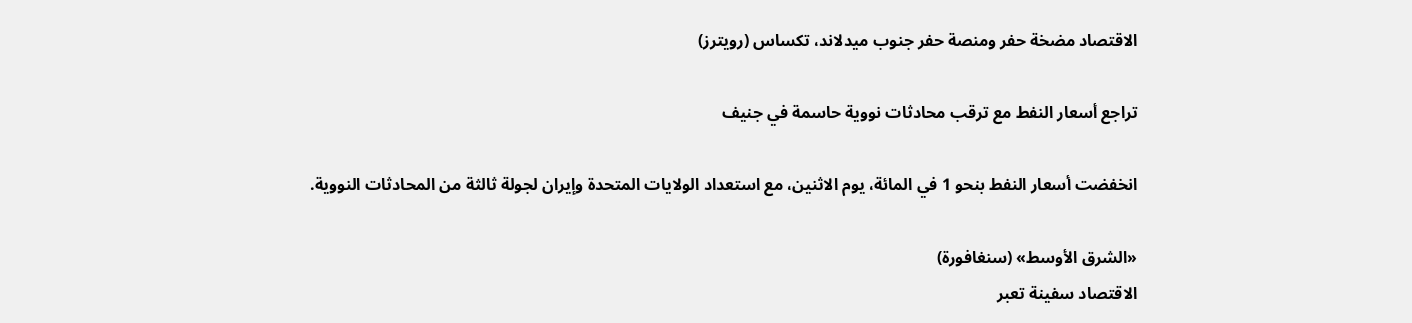الاقتصاد مضخة حفر ومنصة حفر جنوب ميدلاند، تكساس (رويترز)

تراجع أسعار النفط مع ترقب محادثات نووية حاسمة في جنيف

انخفضت أسعار النفط بنحو 1 في المائة، يوم الاثنين، مع استعداد الولايات المتحدة وإيران لجولة ثالثة من المحادثات النووية.

«الشرق الأوسط» (سنغافورة)
الاقتصاد سفينة تعبر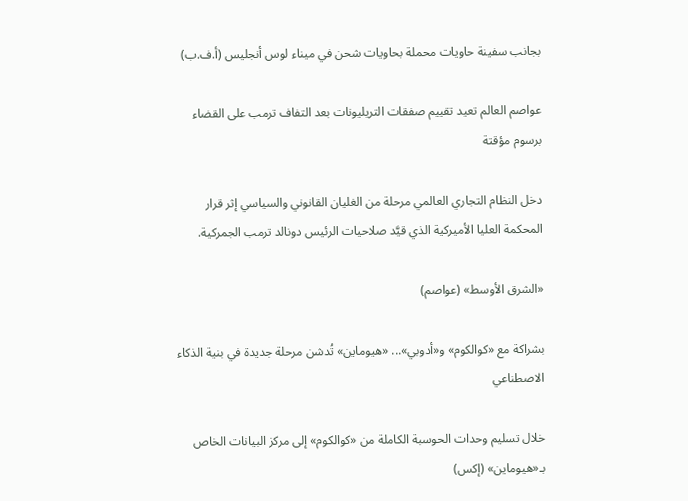بجانب سفينة حاويات محملة بحاويات شحن في ميناء لوس أنجليس (أ.ف.ب)

عواصم العالم تعيد تقييم صفقات التريليونات بعد التفاف ترمب على القضاء برسوم مؤقتة

دخل النظام التجاري العالمي مرحلة من الغليان القانوني والسياسي إثر قرار المحكمة العليا الأميركية الذي قيَّد صلاحيات الرئيس دونالد ترمب الجمركية.

«الشرق الأوسط» (عواصم)

بشراكة مع «كوالكوم» و«أدوبي»... «هيوماين» تُدشن مرحلة جديدة في بنية الذكاء الاصطناعي

خلال تسليم وحدات الحوسبة الكاملة من «كوالكوم» إلى مركز البيانات الخاص بـ«هيوماين» (إكس)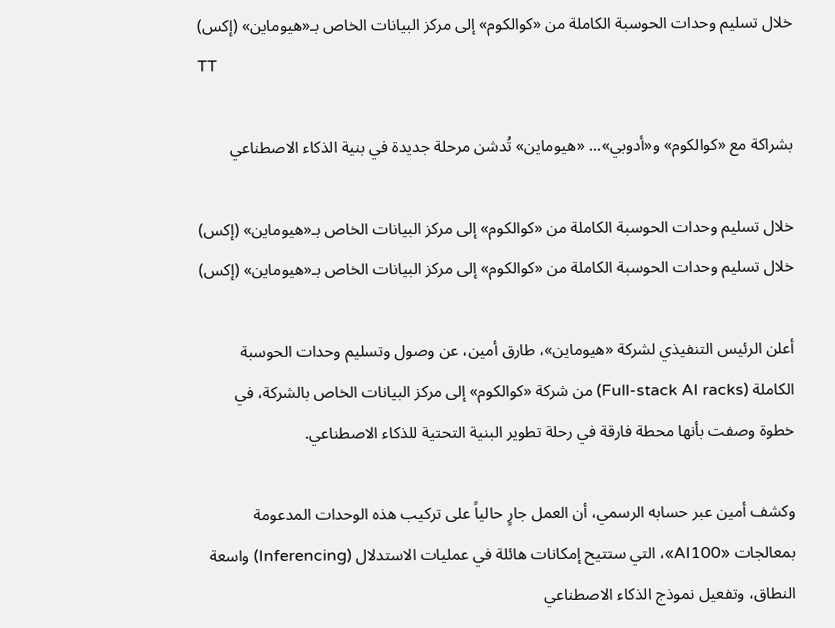خلال تسليم وحدات الحوسبة الكاملة من «كوالكوم» إلى مركز البيانات الخاص بـ«هيوماين» (إكس)
TT

بشراكة مع «كوالكوم» و«أدوبي»... «هيوماين» تُدشن مرحلة جديدة في بنية الذكاء الاصطناعي

خلال تسليم وحدات الحوسبة الكاملة من «كوالكوم» إلى مركز البيانات الخاص بـ«هيوماين» (إكس)
خلال تسليم وحدات الحوسبة الكاملة من «كوالكوم» إلى مركز البيانات الخاص بـ«هيوماين» (إكس)

أعلن الرئيس التنفيذي لشركة «هيوماين»، طارق أمين، عن وصول وتسليم وحدات الحوسبة الكاملة (Full-stack AI racks) من شركة «كوالكوم» إلى مركز البيانات الخاص بالشركة، في خطوة وصفت بأنها محطة فارقة في رحلة تطوير البنية التحتية للذكاء الاصطناعي.

وكشف أمين عبر حسابه الرسمي، أن العمل جارٍ حالياً على تركيب هذه الوحدات المدعومة بمعالجات «AI100»، التي ستتيح إمكانات هائلة في عمليات الاستدلال (Inferencing) واسعة النطاق، وتفعيل نموذج الذكاء الاصطناعي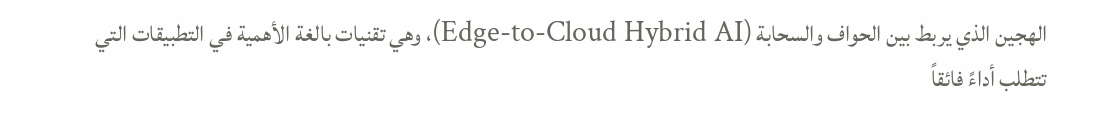الهجين الذي يربط بين الحواف والسحابة (Edge-to-Cloud Hybrid AI)، وهي تقنيات بالغة الأهمية في التطبيقات التي تتطلب أداءً فائقاً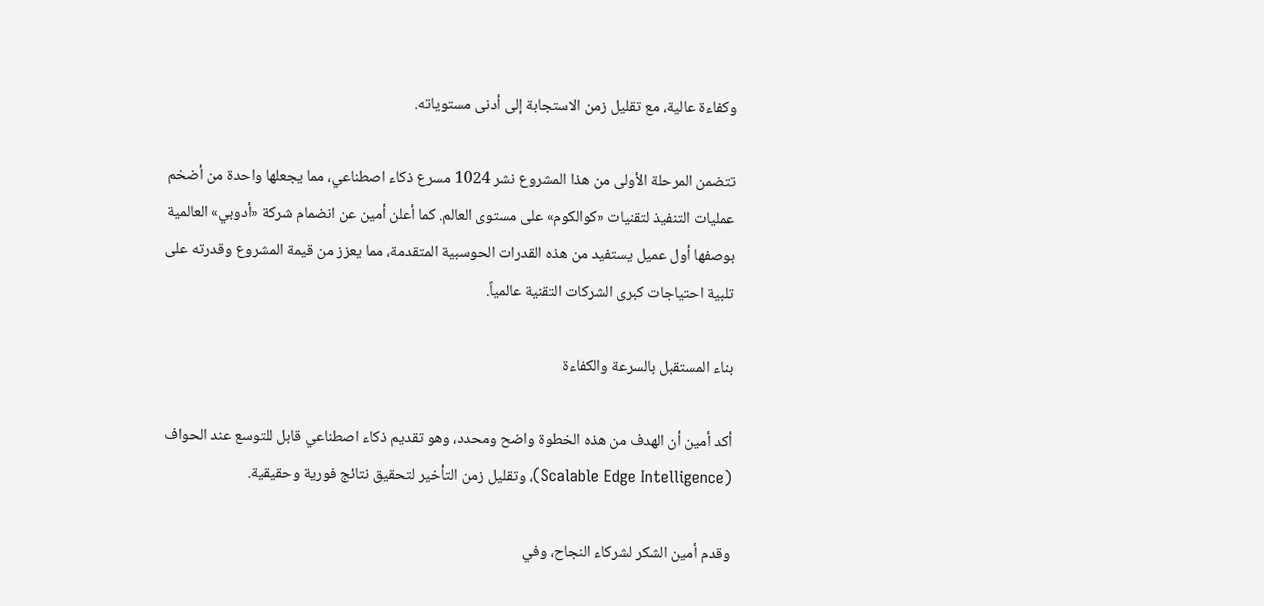وكفاءة عالية، مع تقليل زمن الاستجابة إلى أدنى مستوياته.

تتضمن المرحلة الأولى من هذا المشروع نشر 1024 مسرع ذكاء اصطناعي، مما يجعلها واحدة من أضخم عمليات التنفيذ لتقنيات «كوالكوم» على مستوى العالم. كما أعلن أمين عن انضمام شركة «أدوبي» العالمية بوصفها أول عميل يستفيد من هذه القدرات الحوسبية المتقدمة، مما يعزز من قيمة المشروع وقدرته على تلبية احتياجات كبرى الشركات التقنية عالمياً.

بناء المستقبل بالسرعة والكفاءة

أكد أمين أن الهدف من هذه الخطوة واضح ومحدد، وهو تقديم ذكاء اصطناعي قابل للتوسع عند الحواف (Scalable Edge Intelligence)، وتقليل زمن التأخير لتحقيق نتائج فورية وحقيقية.

وقدم أمين الشكر لشركاء النجاح، وفي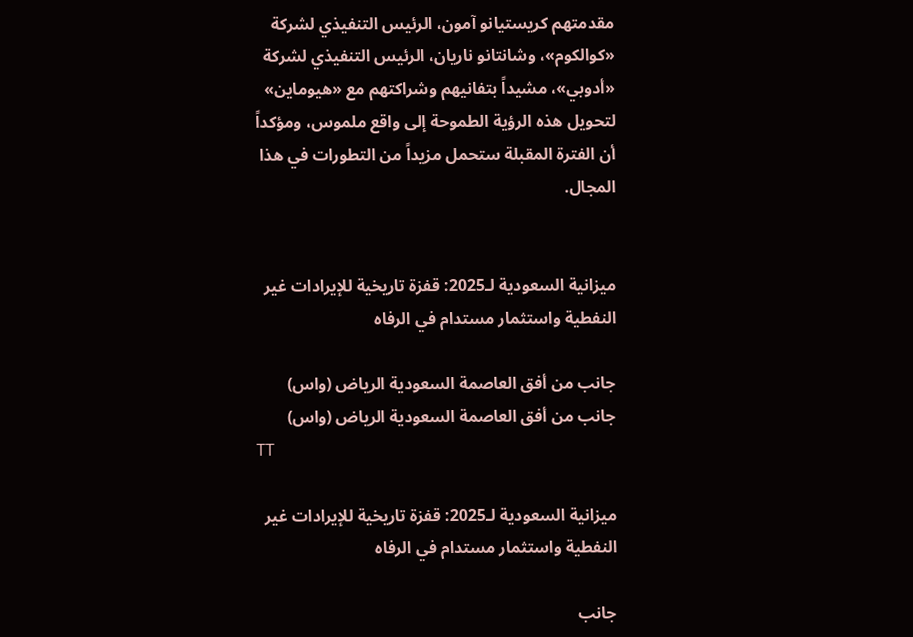مقدمتهم كريستيانو آمون، الرئيس التنفيذي لشركة «كوالكوم»، وشانتانو ناريان، الرئيس التنفيذي لشركة «أدوبي»، مشيداً بتفانيهم وشراكتهم مع «هيوماين» لتحويل هذه الرؤية الطموحة إلى واقع ملموس، ومؤكداً أن الفترة المقبلة ستحمل مزيداً من التطورات في هذا المجال.


ميزانية السعودية لـ2025: قفزة تاريخية للإيرادات غير النفطية واستثمار مستدام في الرفاه

جانب من أفق العاصمة السعودية الرياض (واس)
جانب من أفق العاصمة السعودية الرياض (واس)
TT

ميزانية السعودية لـ2025: قفزة تاريخية للإيرادات غير النفطية واستثمار مستدام في الرفاه

جانب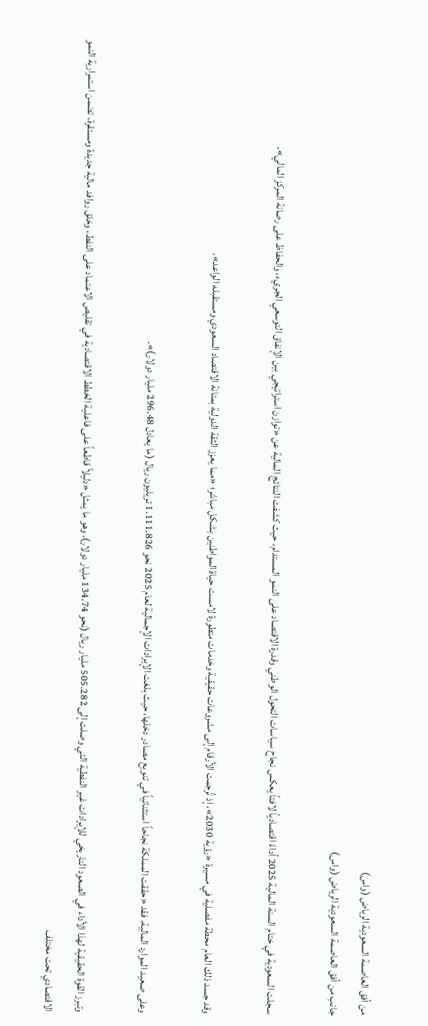من أفق العاصمة السعودية الرياض (واس)
جانب من أفق العاصمة السعودية الرياض (واس)

سجلت السعودية في ختام السنة المالية 2025 أداءً اقتصادياً لافتاً يعكس نجاح سياسات التحول الوطني وقدرة الاقتصاد على النمو المستدام، حيث كشفت النتائج المالية عن «توازن استراتيجي بين الإنفاق التوسعي الجريء، والحفاظ على رصانة المركز المالي».

وقد جسد ذلك العام محطة مفصلية في مسيرة «رؤية 2030»، إذ تُرجمت الأرقام إلى مشروعات حقيقية وخدمات متطورة لامست حياة المواطنين بشكل مباشر؛ «مما يعزز الثقة الدولية بمتانة الاقتصاد السعودي ومستقبله الواعد».

وعلى صعيد الموارد المالية، فقد «حققت المملكة نجاحاً استثنائياً في تنويع مصادر دخلها، حيث بلغت الإيرادات الإجمالية لعام 2025 نحو 1.111.826 تريليون ريال (ما يعادل 296.48 مليار دولار)».

وتبرز القوة الحقيقية لهذا الأداء في الصعود التاريخي للإيرادات غير النفطية التي وصلت إلى 505.282 مليار ريال (نحو 134.74 مليار دولار)، وهو ما يمثل «دليلاً قاطعاً على فاعلية الخطط الاقتصادية في تقليص الاعتماد على النفط، وخلق روافد مالية جديدة ومستقرة، تضمن استمرارية النمو الاقتصادي تحت مختلف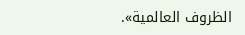الظروف العالمية».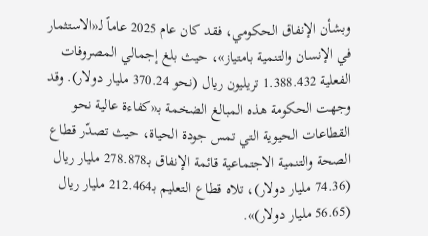وبشأن الإنفاق الحكومي، فقد كان عام 2025 عاماً لـ«الاستثمار في الإنسان والتنمية بامتياز»، حيث بلغ إجمالي المصروفات الفعلية 1.388.432 تريليون ريال (نحو 370.24 مليار دولار). وقد وجهت الحكومة هذه المبالغ الضخمة بـ«كفاءة عالية نحو القطاعات الحيوية التي تمس جودة الحياة، حيث تصدّر قطاع الصحة والتنمية الاجتماعية قائمة الإنفاق بـ278.878 مليار ريال (74.36 مليار دولار)، تلاه قطاع التعليم بـ212.464 مليار ريال (56.65 مليار دولار)».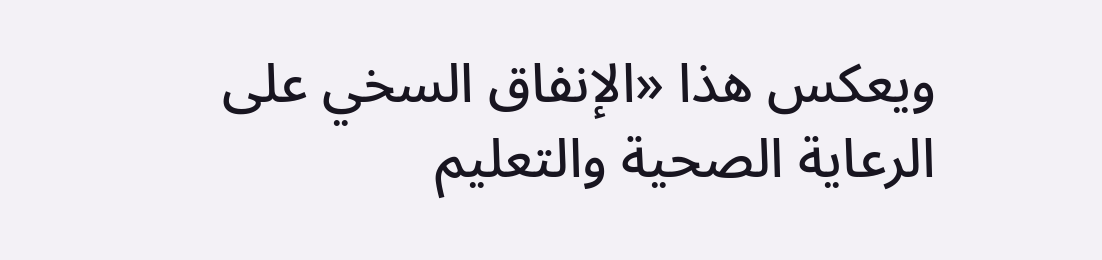ويعكس هذا «الإنفاق السخي على الرعاية الصحية والتعليم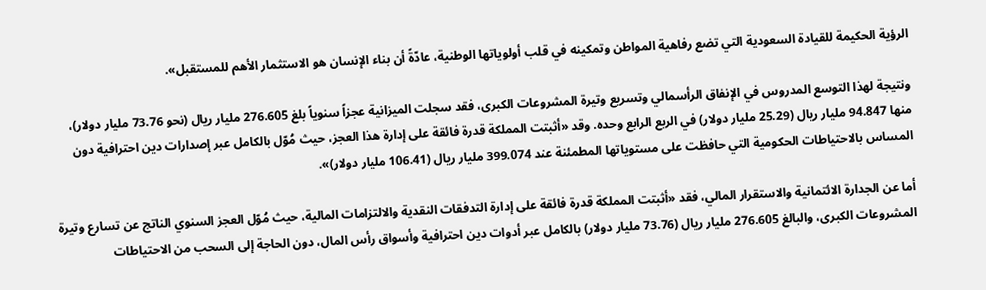الرؤية الحكيمة للقيادة السعودية التي تضع رفاهية المواطن وتمكينه في قلب أولوياتها الوطنية، عادّةً أن بناء الإنسان هو الاستثمار الأهم للمستقبل».

ونتيجة لهذا التوسع المدروس في الإنفاق الرأسمالي وتسريع وتيرة المشروعات الكبرى، فقد سجلت الميزانية عجزاً سنوياً بلغ 276.605 مليار ريال (نحو 73.76 مليار دولار)، منها 94.847 مليار ريال (25.29 مليار دولار) في الربع الرابع وحده. وقد «أثبتت المملكة قدرة فائقة على إدارة هذا العجز، حيث مُوّل بالكامل عبر إصدارات دين احترافية دون المساس بالاحتياطات الحكومية التي حافظت على مستوياتها المطمئنة عند 399.074 مليار ريال (106.41 مليار دولار)».

أما عن الجدارة الائتمانية والاستقرار المالي، فقد «أثبتت المملكة قدرة فائقة على إدارة التدفقات النقدية والالتزامات المالية، حيث مُوّل العجز السنوي الناتج عن تسارع وتيرة المشروعات الكبرى، والبالغ 276.605 مليار ريال (73.76 مليار دولار) بالكامل عبر أدوات دين احترافية وأسواق رأس المال، دون الحاجة إلى السحب من الاحتياطات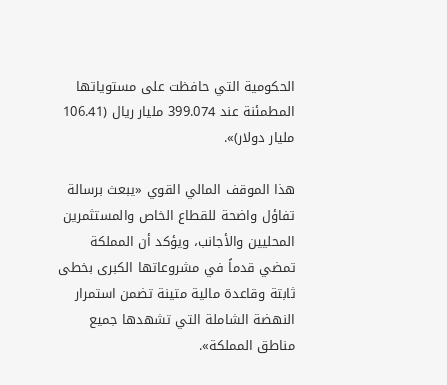الحكومية التي حافظت على مستوياتها المطمئنة عند 399.074 مليار ريال (106.41 مليار دولار)».

هذا الموقف المالي القوي «يبعث برسالة تفاؤل واضحة للقطاع الخاص والمستثمرين المحليين والأجانب، ويؤكد أن المملكة تمضي قدماً في مشروعاتها الكبرى بخطى ثابتة وقاعدة مالية متينة تضمن استمرار النهضة الشاملة التي تشهدها جميع مناطق المملكة».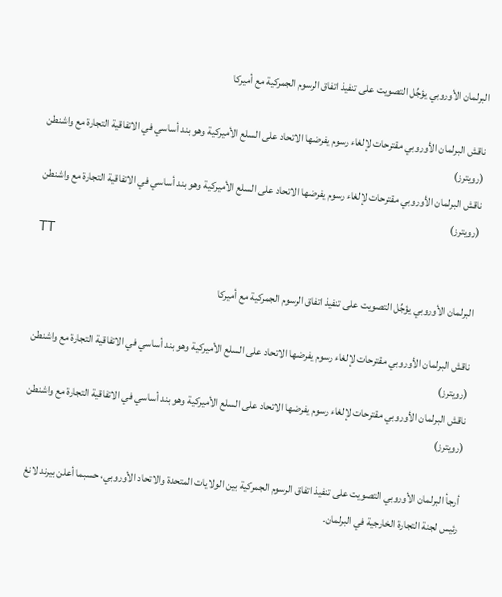البرلمان الأوروبي يؤجِّل التصويت على تنفيذ اتفاق الرسوم الجمركية مع أميركا

ناقش البرلمان الأوروبي مقترحات لإلغاء رسوم يفرضها الاتحاد على السلع الأميركية وهو بند أساسي في الاتفاقية التجارة مع واشنطن (رويترز)
ناقش البرلمان الأوروبي مقترحات لإلغاء رسوم يفرضها الاتحاد على السلع الأميركية وهو بند أساسي في الاتفاقية التجارة مع واشنطن (رويترز)
TT

البرلمان الأوروبي يؤجِّل التصويت على تنفيذ اتفاق الرسوم الجمركية مع أميركا

ناقش البرلمان الأوروبي مقترحات لإلغاء رسوم يفرضها الاتحاد على السلع الأميركية وهو بند أساسي في الاتفاقية التجارة مع واشنطن (رويترز)
ناقش البرلمان الأوروبي مقترحات لإلغاء رسوم يفرضها الاتحاد على السلع الأميركية وهو بند أساسي في الاتفاقية التجارة مع واشنطن (رويترز)

أرجأ البرلمان الأوروبي التصويت على تنفيذ اتفاق الرسوم الجمركية بين الولايات المتحدة والاتحاد الأوروبي، حسبما أعلن بيرند لانغ رئيس لجنة التجارة الخارجية في البرلمان.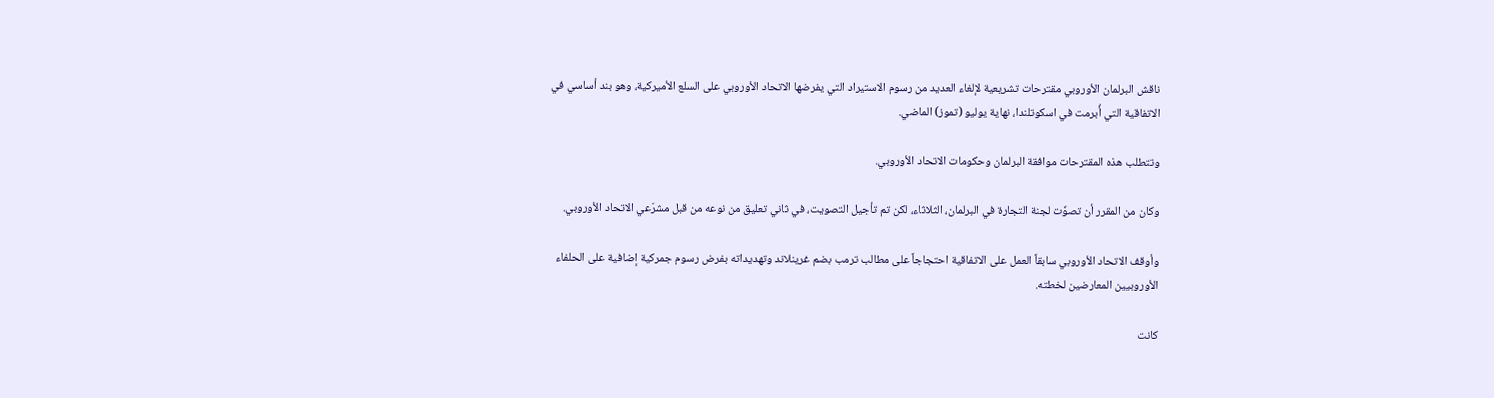ناقش البرلمان الأوروبي مقترحات تشريعية لإلغاء العديد من رسوم الاستيراد التي يفرضها الاتحاد الأوروبي على السلع الأميركية، وهو بند أساسي في الاتفاقية التي أُبرمت في اسكوتلندا، نهاية يوليو (تموز) الماضي.

وتتطلب هذه المقترحات موافقة البرلمان وحكومات الاتحاد الأوروبي.

وكان من المقرر أن تصوِّت لجنة التجارة في البرلمان، الثلاثاء، لكن تم تأجيل التصويت، في ثاني تعليق من نوعه من قبل مشرّعي الاتحاد الأوروبي.

وأوقف الاتحاد الأوروبي سابقاً العمل على الاتفاقية احتجاجاً على مطالب ترمب بضم غرينلاند وتهديداته بفرض رسوم جمركية إضافية على الحلفاء الأوروبيين المعارضين لخطته.

كانت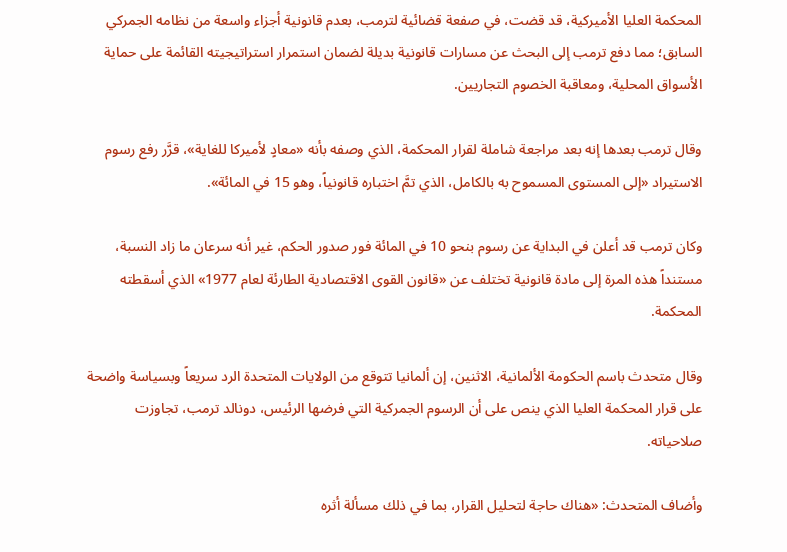المحكمة العليا الأميركية، قد قضت، في صفعة قضائية لترمب، بعدم قانونية أجزاء واسعة من نظامه الجمركي السابق؛ مما دفع ترمب إلى البحث عن مسارات قانونية بديلة لضمان استمرار استراتيجيته القائمة على حماية الأسواق المحلية، ومعاقبة الخصوم التجاريين.

وقال ترمب بعدها إنه بعد مراجعة شاملة لقرار المحكمة، الذي وصفه بأنه «معادٍ لأميركا للغاية»، قرَّر رفع رسوم الاستيراد «إلى المستوى المسموح به بالكامل، الذي تمَّ اختباره قانونياً، وهو 15 في المائة».

وكان ترمب قد أعلن في البداية عن رسوم بنحو 10 في المائة فور صدور الحكم، غير أنه سرعان ما زاد النسبة، مستنداً هذه المرة إلى مادة قانونية تختلف عن «قانون القوى الاقتصادية الطارئة لعام 1977» الذي أسقطته المحكمة.

وقال متحدث باسم الحكومة الألمانية، الاثنين، إن ألمانيا تتوقع من الولايات المتحدة الرد سريعاً وبسياسة واضحة على قرار المحكمة العليا الذي ينص على أن الرسوم الجمركية التي فرضها الرئيس، دونالد ترمب، تجاوزت صلاحياته.

وأضاف المتحدث: «هناك حاجة لتحليل القرار، بما في ذلك مسألة أثره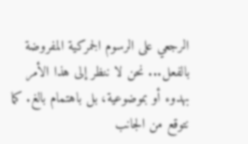الرجعي على الرسوم الجمركية المفروضة بالفعل... نحن لا ننظر إلى هذا الأمر بهدوء أو بموضوعية، بل باهتمام بالغ. كما نتوقع من الجانب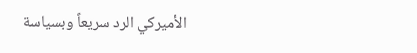الأميركي الرد سريعاً وبسياسة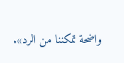واضحة تمكننا من الرد».